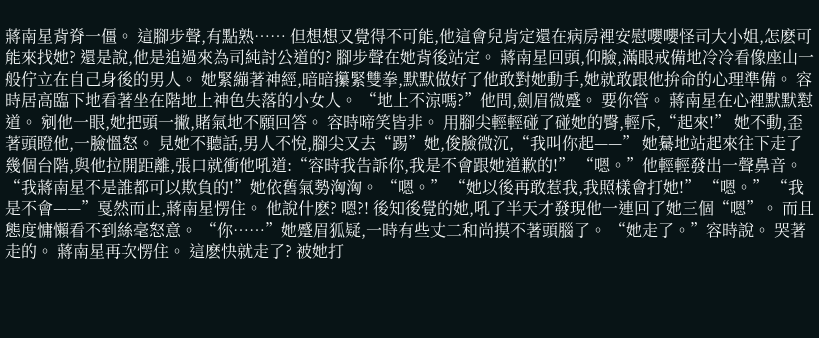蔣南星背脊一僵。 這腳步聲,有點熟…… 但想想又覺得不可能,他這會兒肯定還在病房裡安慰嚶嚶怪司大小姐,怎麽可能來找她? 還是說,他是追過來為司純討公道的? 腳步聲在她背後站定。 蔣南星回頭,仰臉,滿眼戒備地冷冷看像座山一般佇立在自己身後的男人。 她緊繃著神經,暗暗攥緊雙拳,默默做好了他敢對她動手,她就敢跟他拚命的心理準備。 容時居高臨下地看著坐在階地上神色失落的小女人。 “地上不涼嗎?”他問,劍眉微蹙。 要你管。 蔣南星在心裡默默懟道。 剜他一眼,她把頭一撇,賭氣地不願回答。 容時啼笑皆非。 用腳尖輕輕碰了碰她的臀,輕斥,“起來!” 她不動,歪著頭瞪他,一臉慍怒。 見她不聽話,男人不悅,腳尖又去“踢”她,俊臉微沉,“我叫你起——” 她驀地站起來往下走了幾個台階,與他拉開距離,張口就衝他吼道:“容時我告訴你,我是不會跟她道歉的!” “嗯。”他輕輕發出一聲鼻音。 “我蔣南星不是誰都可以欺負的!”她依舊氣勢洶洶。 “嗯。” “她以後再敢惹我,我照樣會打她!” “嗯。” “我是不會——”戛然而止,蔣南星愣住。 他說什麽? 嗯?! 後知後覺的她,吼了半天才發現他一連回了她三個“嗯”。 而且態度慵懶看不到絲毫怒意。 “你……”她蹙眉狐疑,一時有些丈二和尚摸不著頭腦了。 “她走了。”容時說。 哭著走的。 蔣南星再次愣住。 這麽快就走了? 被她打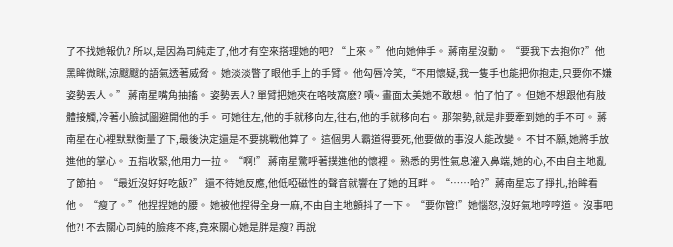了不找她報仇? 所以,是因為司純走了,他才有空來搭理她的吧? “上來。”他向她伸手。 蔣南星沒動。 “要我下去抱你?”他黑眸微眯,涼颼颼的語氣透著威脅。 她淡淡瞥了眼他手上的手臂。 他勾唇冷笑,“不用懷疑,我一隻手也能把你抱走,只要你不嫌姿勢丟人。” 蔣南星嘴角抽搐。 姿勢丟人? 單臂把她夾在咯吱窩麽? 嘖~ 畫面太美她不敢想。 怕了怕了。 但她不想跟他有肢體接觸,冷著小臉試圖避開他的手。 可她往左,他的手就移向左,往右,他的手就移向右。 那架勢,就是非要牽到她的手不可。 蔣南星在心裡默默衡量了下,最後決定還是不要挑戰他算了。 這個男人霸道得要死,他要做的事沒人能改變。 不甘不願,她將手放進他的掌心。 五指收緊,他用力一拉。 “啊!” 蔣南星驚呼著撲進他的懷裡。 熟悉的男性氣息灌入鼻端,她的心,不由自主地亂了節拍。 “最近沒好好吃飯?” 還不待她反應,他低啞磁性的聲音就響在了她的耳畔。 “……哈?”蔣南星忘了掙扎,抬眸看他。 “瘦了。”他捏捏她的腰。 她被他捏得全身一麻,不由自主地顫抖了一下。 “要你管!”她惱怒,沒好氣地哼哼道。 沒事吧他?! 不去關心司純的臉疼不疼,竟來關心她是胖是瘦? 再說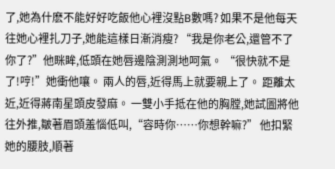了,她為什麽不能好好吃飯他心裡沒點B數嗎? 如果不是他每天往她心裡扎刀子,她能這樣日漸消瘦? “我是你老公,還管不了你了?”他眯眸,低頭在她唇邊陰測測地呵氣。 “很快就不是了!哼!”她衝他嚷。 兩人的唇,近得馬上就要親上了。 距離太近,近得蔣南星頭皮發麻。 一雙小手抵在他的胸膛,她試圖將他往外推,皺著眉頭羞惱低叫,“容時你……你想幹嘛?” 他扣緊她的腰肢,順著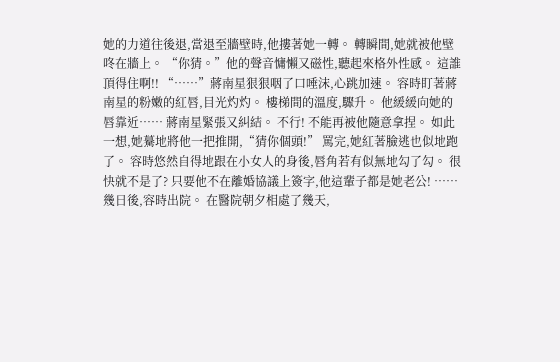她的力道往後退,當退至牆壁時,他摟著她一轉。 轉瞬間,她就被他壁咚在牆上。 “你猜。”他的聲音慵懶又磁性,聽起來格外性感。 這誰頂得住啊!! “……”蔣南星狠狠咽了口唾沫,心跳加速。 容時盯著蔣南星的粉嫩的紅唇,目光灼灼。 樓梯間的溫度,驟升。 他緩緩向她的唇靠近…… 蔣南星緊張又糾結。 不行! 不能再被他隨意拿捏。 如此一想,她驀地將他一把推開,“猜你個頭!” 罵完,她紅著臉逃也似地跑了。 容時悠然自得地跟在小女人的身後,唇角若有似無地勾了勾。 很快就不是了? 只要他不在離婚協議上簽字,他這輩子都是她老公! …… 幾日後,容時出院。 在醫院朝夕相處了幾天,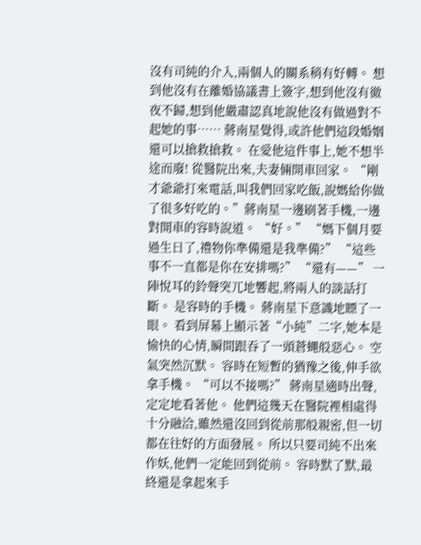沒有司純的介入,兩個人的關系稍有好轉。 想到他沒有在離婚協議書上簽字,想到他沒有徹夜不歸,想到他嚴肅認真地說他沒有做過對不起她的事…… 蔣南星覺得,或許他們這段婚姻還可以搶救搶救。 在愛他這件事上,她不想半途而廢! 從醫院出來,夫妻倆開車回家。 “剛才爺爺打來電話,叫我們回家吃飯,說媽給你做了很多好吃的。”蔣南星一邊刷著手機,一邊對開車的容時說道。 “好。” “媽下個月要過生日了,禮物你準備還是我準備?” “這些事不一直都是你在安排嗎?” “還有——” 一陣悅耳的鈴聲突兀地響起,將兩人的談話打斷。 是容時的手機。 蔣南星下意識地瞟了一眼。 看到屏幕上顯示著“小純”二字,她本是愉快的心情,瞬間跟吞了一頭蒼蠅般惡心。 空氣突然沉默。 容時在短暫的猶豫之後,伸手欲拿手機。 “可以不接嗎?” 蔣南星適時出聲,定定地看著他。 他們這幾天在醫院裡相處得十分融洽,雖然還沒回到從前那般親密,但一切都在往好的方面發展。 所以只要司純不出來作妖,他們一定能回到從前。 容時默了默,最終還是拿起來手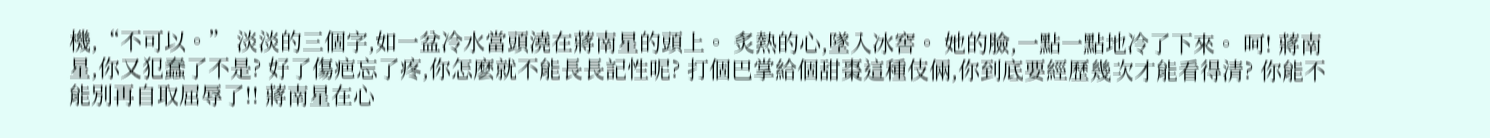機,“不可以。” 淡淡的三個字,如一盆冷水當頭澆在蔣南星的頭上。 炙熱的心,墜入冰窖。 她的臉,一點一點地冷了下來。 呵! 蔣南星,你又犯蠢了不是? 好了傷疤忘了疼,你怎麽就不能長長記性呢? 打個巴掌給個甜棗這種伎倆,你到底要經歷幾次才能看得清? 你能不能別再自取屈辱了!! 蔣南星在心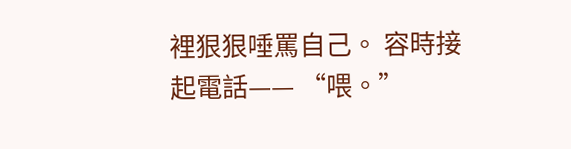裡狠狠唾罵自己。 容時接起電話—— “喂。”